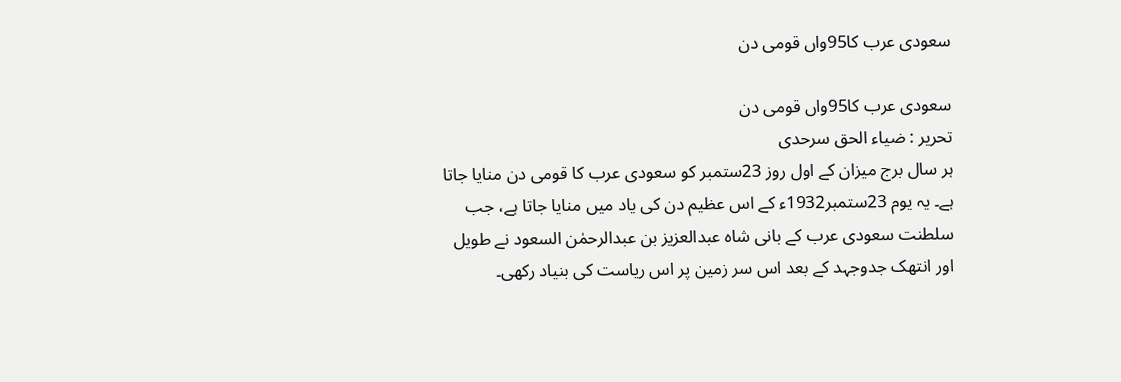سعودی عرب کا95واں قومی دن

سعودی عرب کا95واں قومی دن
تحریر : ضیاء الحق سرحدی
ہر سال برج میزان کے اول روز 23ستمبر کو سعودی عرب کا قومی دن منایا جاتا ہے۔ یہ یوم 23ستمبر1932ء کے اس عظیم دن کی یاد میں منایا جاتا ہے، جب سلطنت سعودی عرب کے بانی شاہ عبدالعزیز بن عبدالرحمٰن السعود نے طویل اور انتھک جدوجہد کے بعد اس سر زمین پر اس ریاست کی بنیاد رکھی۔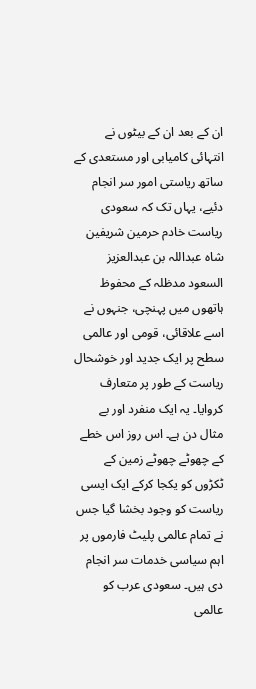ان کے بعد ان کے بیٹوں نے انتہائی کامیابی اور مستعدی کے ساتھ ریاستی امور سر انجام دئیے، یہاں تک کہ سعودی ریاست خادم حرمین شریفین شاہ عبداللہ بن عبدالعزیز السعود مدظلہ کے محفوظ ہاتھوں میں پہنچی، جنہوں نے اسے علاقائی، قومی اور عالمی سطح پر ایک جدید اور خوشحال ریاست کے طور پر متعارف کروایا۔ یہ ایک منفرد اور بے مثال دن ہے۔ اس روز اس خطے کے چھوٹے چھوٹے زمین کے ٹکڑوں کو یکجا کرکے ایک ایسی ریاست کو وجود بخشا گیا جس نے تمام عالمی پلیٹ فارموں پر اہم سیاسی خدمات سر انجام دی ہیں۔ سعودی عرب کو عالمی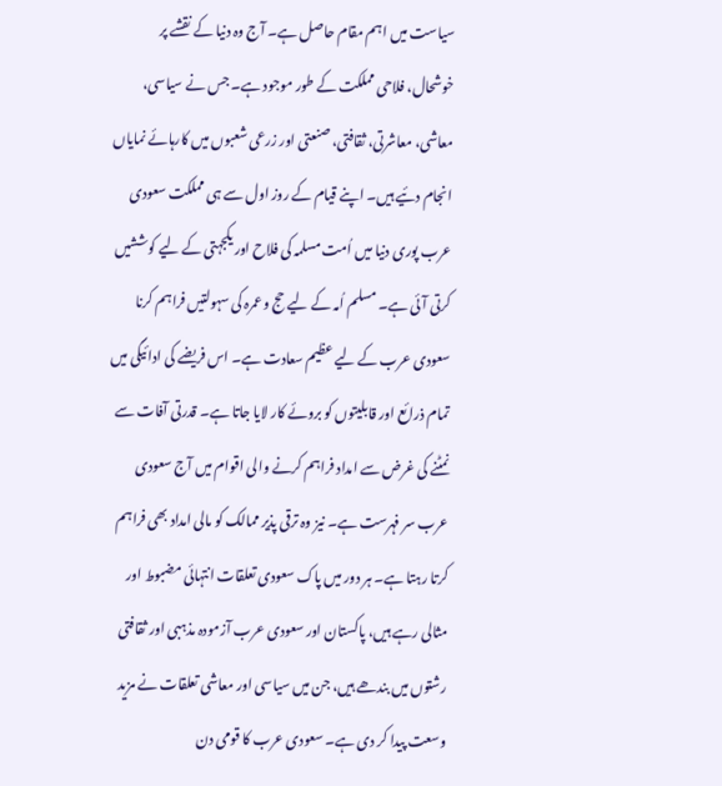سیاست میں اہم مقام حاصل ہے۔ آج وہ دنیا کے نقشے پر خوشحال، فلاحی مملکت کے طور موجود ہے۔ جس نے سیاسی، معاشی، معاشرتی، ثقافتی، صنعتی اور زرعی شعبوں میں کارہائے نمایاں انجام دئیے ہیں۔ اپنے قیام کے روز اول سے ہی مملکت سعودی عرب پوری دنیا میں اُمت مسلمہ کی فلاح اور یکجہتی کے لیے کوششیں کرتی آئی ہے۔ مسلم اُمہ کے لیے حج وعمرہ کی سہولتیں فراہم کرنا سعودی عرب کے لیے عظیم سعادت ہے۔ اس فریضے کی ادائیگی میں تمام ذرائع اور قابلیتوں کو بروئے کار لایا جاتا ہے۔ قدرتی آفات سے نمٹنے کی غرض سے امداد فراہم کرنے والی اقوام میں آج سعودی عرب سر فہرست ہے۔ نیز وہ ترقی پذیر ممالک کو مالی امداد بھی فراہم کرتا رہتا ہے۔ ہر دور میں پاک سعودی تعلقات انتہائی مضبوط اور مثالی رہے ہیں، پاکستان اور سعودی عرب آزمودہ مذہبی اور ثقافتی رشتوں میں بندھے ہیں، جن میں سیاسی اور معاشی تعلقات نے مزید وسعت پیدا کر دی ہے۔ سعودی عرب کا قومی دن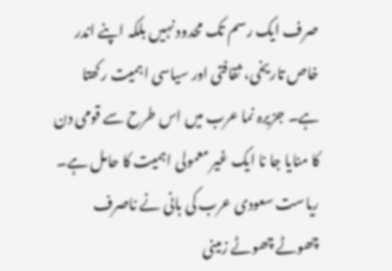صرف ایک رسم تک محدود نہیں بلکہ اپنے اندر خاص تاریخی، ثقافتی اور سیاسی اہمیت رکھتا ہے۔ جزیرہ نما عرب میں اس طرح سے قومی دن کا منایا جا نا ایک غیر معمولی اہمیت کا حامل ہے۔ ریاست سعودی عرب کی بانی نے ناصرف چھوٹے چھوٹے زمینی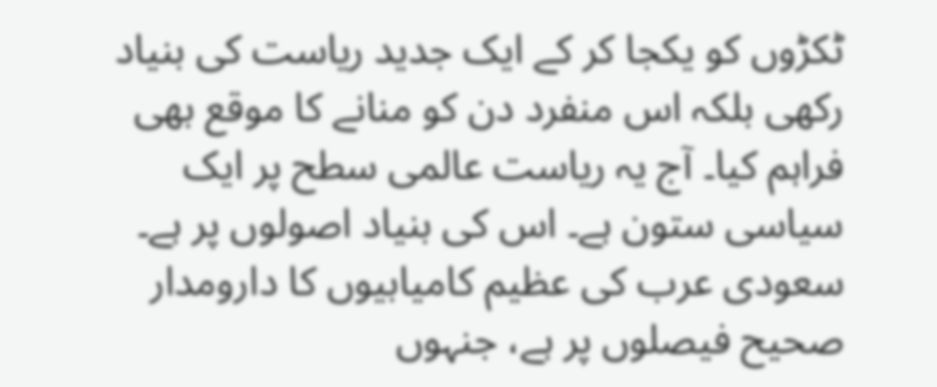ٹکڑوں کو یکجا کر کے ایک جدید ریاست کی بنیاد رکھی بلکہ اس منفرد دن کو منانے کا موقع بھی فراہم کیا۔ آج یہ ریاست عالمی سطح پر ایک سیاسی ستون ہے۔ اس کی بنیاد اصولوں پر ہے۔ سعودی عرب کی عظیم کامیابیوں کا دارومدار صحیح فیصلوں پر ہے، جنہوں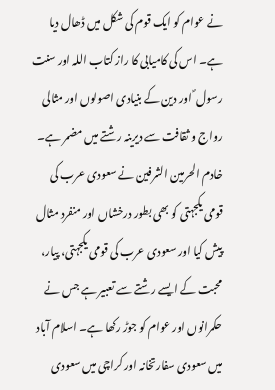نے عوام کو ایک قوم کی شکل میں ڈھال دیا ہے۔ اس کی کامیابی کا راز کتاب اللہ اور سنت رسول ؐ اور دین کے بنیادی اصولوں اور مثالی رواج و ثقافت سے دیرینہ رشتے میں مضمر ہے۔ خادم الحرمین الشرفین نے سعودی عرب کی قومی یکجہتی کو بھی بطور درخشاں اور منفرد مثال پیش کیا اور سعودی عرب کی قومی یکجہتی، پیار، محبت کے ایسے رشتے سے تعبیر ہے جس نے حکمرانوں اور عوام کو جوڑ رکھا ہے۔ اسلام آباد میں سعودی سفارتخانہ اور کراچی میں سعودی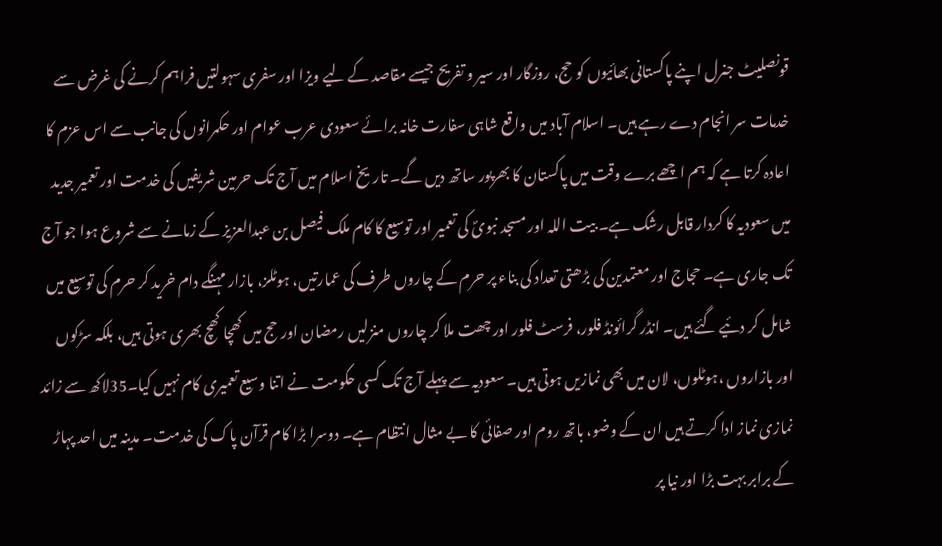قونصلیٹ جنرل اپنے پاکستانی بھائیوں کو حج، روزگار اور سیر و تفریح جیسے مقاصد کے لیے ویزا اور سفری سہولتیں فراہم کرنے کی غرض سے خدمات سر انجام دے رہے ہیں۔ اسلام آباد میں واقع شاہی سفارت خانہ برائے سعودی عرب عوام اور حکمرانوں کی جانب سے اس عزم کا اعادہ کرتا ہے کہ ہم اچھے برے وقت میں پاکستان کا بھرپور ساتھ دیں گے۔ تاریخ اسلام میں آج تک حرمین شریفیں کی خدمت اور تعمیر جدید میں سعودیہ کا کردار قابل رشک ہے۔ بیت اللہ اور مسجد نبویؐ کی تعمیر اور توسیع کا کام ملک فیصل بن عبدالعزیز کے زمانے سے شروع ہوا جو آج تک جاری ہے۔ حجاج اور معتمدین کی بڑھتی تعداد کی بناء پر حرم کے چاروں طرف کی عمارتیں، ہوٹلز، بازار مہنگے دام خرید کر حرم کی توسیع میں شامل کر دئیے گئے ہیں۔ انڈر گرائونڈ فلور، فرسٹ فلور اور چھت ملا کر چاروں منزلیں رمضان اور حج میں کھچا کھچ بھری ہوتی ہیں، بلکہ سڑکوں اور بازاروں ،ہوٹلوں، لان میں بھی نمازیں ہوتی ہیں۔ سعودیہ سے پہلے آج تک کسی حکومت نے اتنا وسیع تعمیری کام نہیں کیا۔35لاکھ سے زائد نمازی نماز ادا کرتے ہیں ان کے وضو، باتھ روم اور صفائی کا بے مثال انتظام ہے۔ دوسرا بڑا کام قرآن پاک کی خدمت۔ مدینہ میں احد پہاڑ کے برابر بہت بڑا اور نیا پر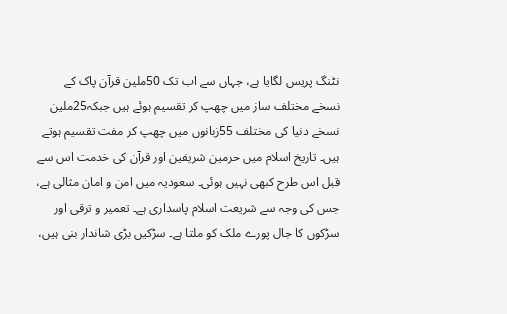نٹنگ پریس لگایا ہے، جہاں سے اب تک 50ملین قرآن پاک کے نسخے مختلف ساز میں چھپ کر تقسیم ہوئے ہیں جبکہ25ملین نسخے دنیا کی مختلف 55زبانوں میں چھپ کر مفت تقسیم ہوتے ہیں۔ تاریخ اسلام میں حرمین شریفین اور قرآن کی خدمت اس سے قبل اس طرح کبھی نہیں ہوئی۔ سعودیہ میں امن و امان مثالی ہے، جس کی وجہ سے شریعت اسلام پاسداری ہے۔ تعمیر و ترقی اور سڑکوں کا جال پورے ملک کو ملتا ہے۔ سڑکیں بڑی شاندار بنی ہیں،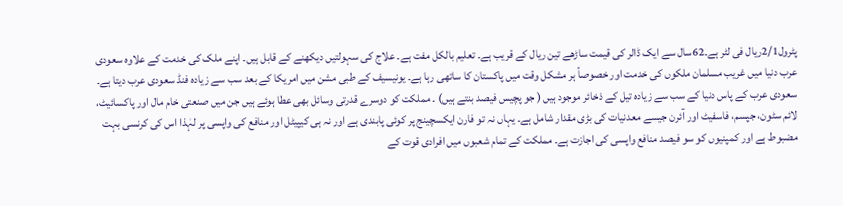پٹرول2/1ریال فی لٹر ہے۔62سال سے ایک ڈالر کی قیمت ساڑھے تین ریال کے قریب ہے۔ تعلیم بالکل مفت ہے۔ علاج کی سہولتیں دیکھنے کے قابل ہیں۔ اپنے ملک کی خدمت کے علاوہ سعودی عرب دنیا میں غریب مسلمان ملکوں کی خدمت اور خصوصاً ہر مشکل وقت میں پاکستان کا ساتھی رہا ہے۔ یونیسیف کے طبی مشن میں امریکا کے بعد سب سے زیادہ فنڈ سعودی عرب دیتا ہے۔ سعودی عرب کے پاس دنیا کے سب سے زیادہ تیل کے ذخائر موجود ہیں ( جو پچیس فیصد بنتے ہیں) ۔ مملکت کو دوسرے قدرتی وسائل بھی عطا ہوئے ہیں جن میں صنعتی خام مال اور پاکسائیٹ، لائم سٹون، جپسم، فاسفیٹ اور آئرن جیسے معدنیات کی بڑی مقدار شامل ہے۔ یہاں نہ تو فارن ایکسچینج پر کوئی پابندی ہے اور نہ ہی کیپیٹل اور منافع کی واپسی پر لہٰذا اس کی کرنسی بہت مضبوط ہے اور کمپنیوں کو سو فیصد منافع واپسی کی اجازت ہے۔ مملکت کے تمام شعبوں میں افرادی قوت کے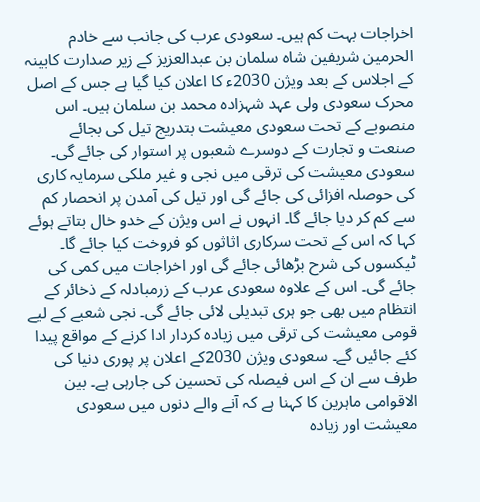اخراجات بہت کم ہیں۔ سعودی عرب کی جانب سے خادم الحرمین شریفین شاہ سلمان بن عبدالعزیز کے زیر صدارت کابینہ کے اجلاس کے بعد ویژن 2030ء کا اعلان کیا گیا ہے جس کے اصل محرک سعودی ولی عہد شہزادہ محمد بن سلمان ہیں۔ اس منصوبے کے تحت سعودی معیشت بتدریج تیل کی بجائے صنعت و تجارت کے دوسرے شعبوں پر استوار کی جائے گی۔ سعودی معیشت کی ترقی میں نجی و غیر ملکی سرمایہ کاری کی حوصلہ افزائی کی جائے گی اور تیل کی آمدن پر انحصار کم سے کم کر دیا جائے گا۔ انہوں نے اس ویژن کے خدو خال بتاتے ہوئے کہا کہ اس کے تحت سرکاری اثاثوں کو فروخت کیا جائے گا۔ ٹیکسوں کی شرح بڑھائی جائے گی اور اخراجات میں کمی کی جائے گی۔ اس کے علاوہ سعودی عرب کے زرمبادلہ کے ذخائر کے انتظام میں بھی جو ہری تبدیلی لائی جائے گی۔ نجی شعبے کے لیے قومی معیشت کی ترقی میں زیادہ کردار ادا کرنے کے مواقع پیدا کئے جائیں گے۔ سعودی ویژن 2030کے اعلان پر پوری دنیا کی طرف سے ان کے اس فیصلہ کی تحسین کی جارہی ہے۔ بین الاقوامی ماہرین کا کہنا ہے کہ آنے والے دنوں میں سعودی معیشت اور زیادہ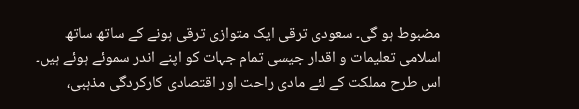مضبوط ہو گی۔ سعودی ترقی ایک متوازی ترقی ہونے کے ساتھ ساتھ اسلامی تعلیمات و اقدار جیسی تمام جہات کو اپنے اندر سموئے ہوئے ہیں۔ اس طرح مملکت کے لئے مادی راحت اور اقتصادی کارکردگی مذہبی،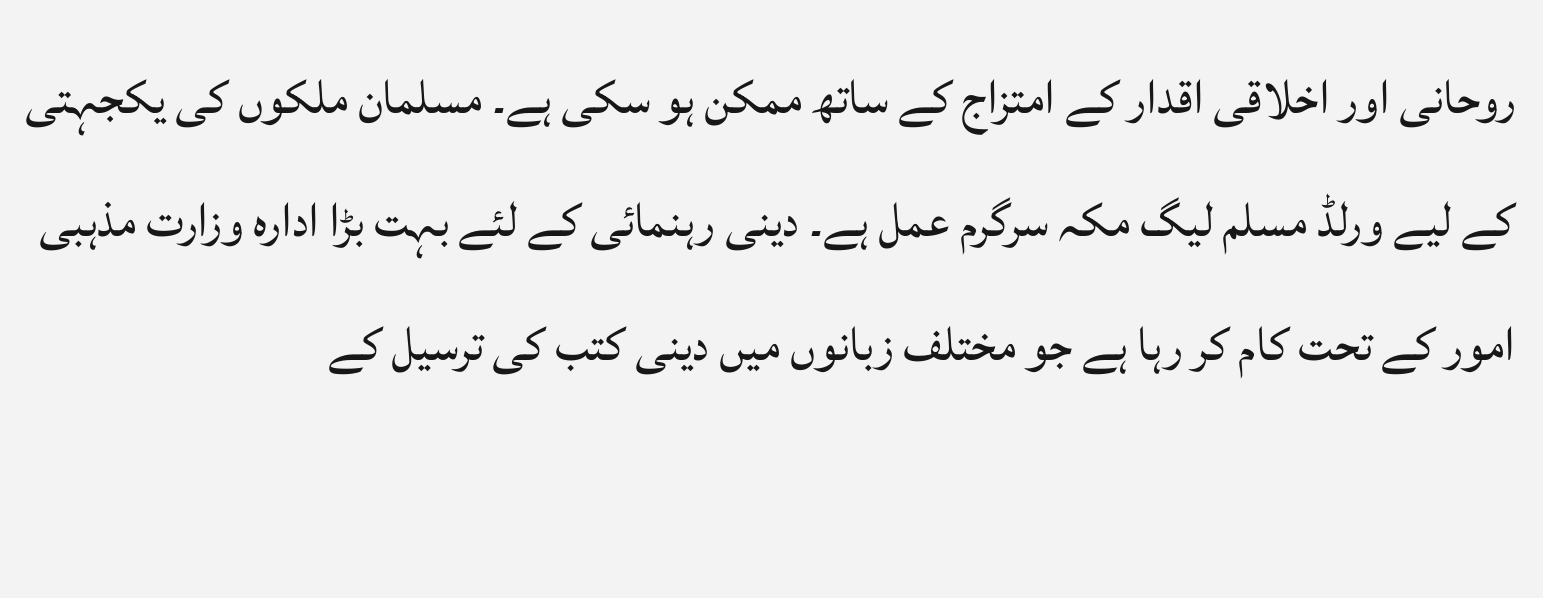روحانی اور اخلاقی اقدار کے امتزاج کے ساتھ ممکن ہو سکی ہے۔ مسلمان ملکوں کی یکجہتی کے لیے ورلڈ مسلم لیگ مکہ سرگرم عمل ہے۔ دینی رہنمائی کے لئے بہت بڑا ادارہ وزارت مذہبی امور کے تحت کام کر رہا ہے جو مختلف زبانوں میں دینی کتب کی ترسیل کے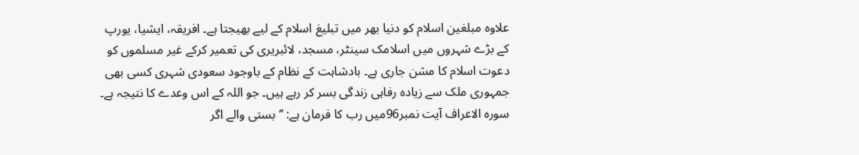علاوہ مبلغین اسلام کو دنیا بھر میں تبلیغ اسلام کے لیے بھیجتا ہے۔ افریقہ، ایشیا، یورپ کے بڑے شہروں میں اسلامک سینٹر، مسجد، لائبریری کی تعمیر کرکے غیر مسلموں کو دعوت اسلام کا مشن جاری ہے۔ بادشاہت کے نظام کے باوجود سعودی شہری کسی بھی جمہوری ملک سے زیادہ رفاہی زندگی بسر کر رہے ہیں۔ جو اللہ کے اس وعدے کا نتیجہ ہے۔
سورہ الاعراف آیت نمبر96میں رب کا فرمان ہے: ’’ بستی والے اگر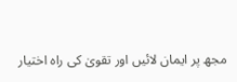مجھ پر ایمان لائیں اور تقویٰ کی راہ اختیار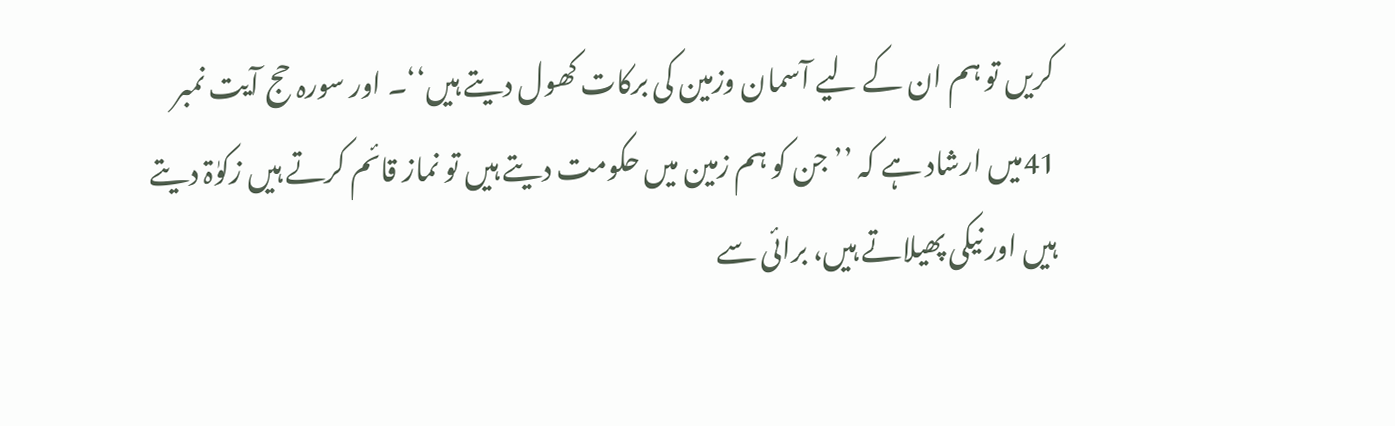کریں تو ہم ان کے لیے آسمان وزمین کی برکات کھول دیتے ہیں‘‘۔ اور سورہ حج آیت نمبر 41میں ارشاد ہے کہ ’’ جن کو ہم زمین میں حکومت دیتے ہیں تو نماز قائم کرتے ہیں زکوٰۃ دیتے ہیں اور نیکی پھیلاتے ہیں، برائی سے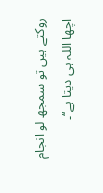روکتے ہیں تو سمجھ لو انجام اچھا اللہ ہی دیتا ہے‘‘۔